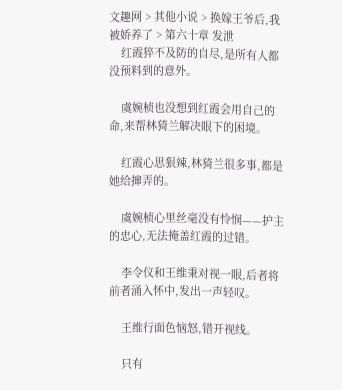文趣网 > 其他小说 > 换嫁王爷后,我被娇养了 > 第六十章 发泄
    红霞猝不及防的自尽,是所有人都没预料到的意外。

    虞婉桢也没想到红霞会用自己的命,来帮林猗兰解决眼下的困境。

    红霞心思狠辣,林猗兰很多事,都是她给撺弄的。

    虞婉桢心里丝毫没有怜悯——护主的忠心,无法掩盖红霞的过错。

    李令仪和王维秉对视一眼,后者将前者涌入怀中,发出一声轻叹。

    王维行面色恼怒,错开视线。

    只有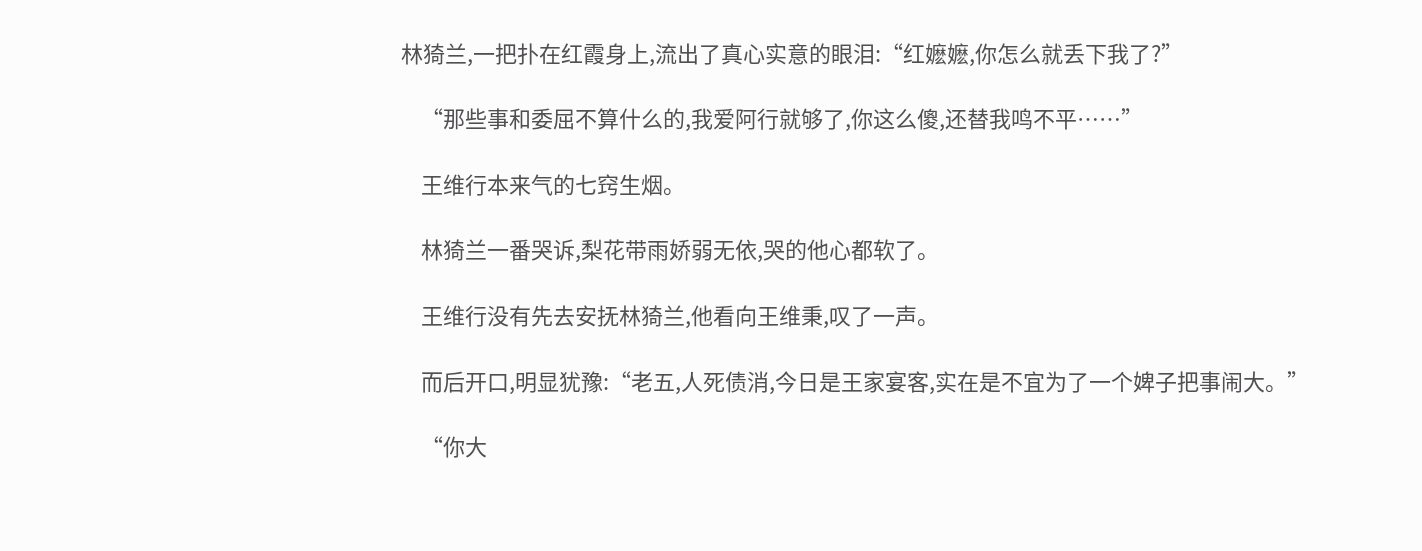林猗兰,一把扑在红霞身上,流出了真心实意的眼泪:“红嬷嬷,你怎么就丢下我了?”

    “那些事和委屈不算什么的,我爱阿行就够了,你这么傻,还替我鸣不平……”

    王维行本来气的七窍生烟。

    林猗兰一番哭诉,梨花带雨娇弱无依,哭的他心都软了。

    王维行没有先去安抚林猗兰,他看向王维秉,叹了一声。

    而后开口,明显犹豫:“老五,人死债消,今日是王家宴客,实在是不宜为了一个婢子把事闹大。”

    “你大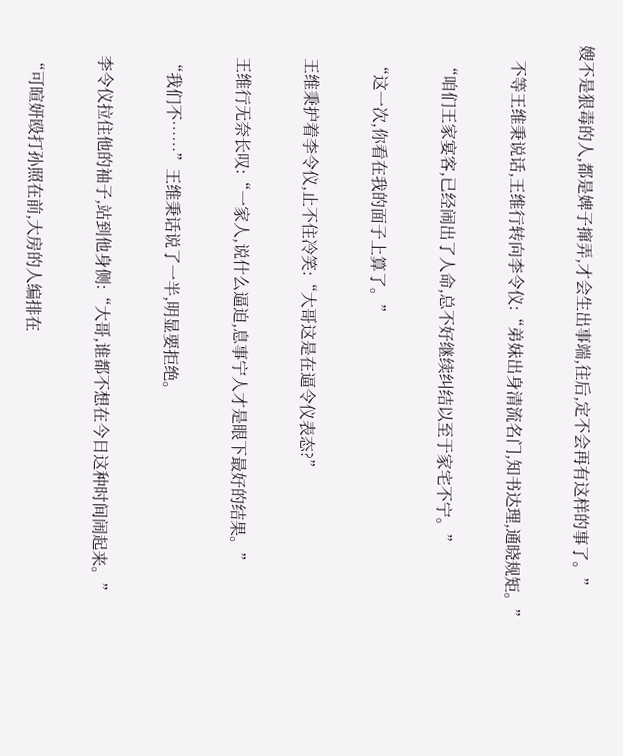嫂不是狠毒的人,都是婢子撺弄,才会生出事端,往后,定不会再有这样的事了。”

    不等王维秉说话,王维行转向李令仪:“弟妹出身清流名门,知书达理,通晓规矩。”

    “咱们王家宴客,已经闹出了人命,总不好继续纠结以至于家宅不宁。”

    “这一次,你看在我的面子上算了。”

    王维秉护着李令仪,止不住冷笑:“大哥这是在逼令仪表态?”

    王维行无奈长叹:“一家人,说什么逼迫,息事宁人才是眼下最好的结果。”

    “我们不……”王维秉话说了一半,明显要拒绝。

    李令仪拉住他的袖子,站到他身侧:“大哥,谁都不想在今日这种时间闹起来。”

    “可暄妍殴打孙照在前,大房的人编排在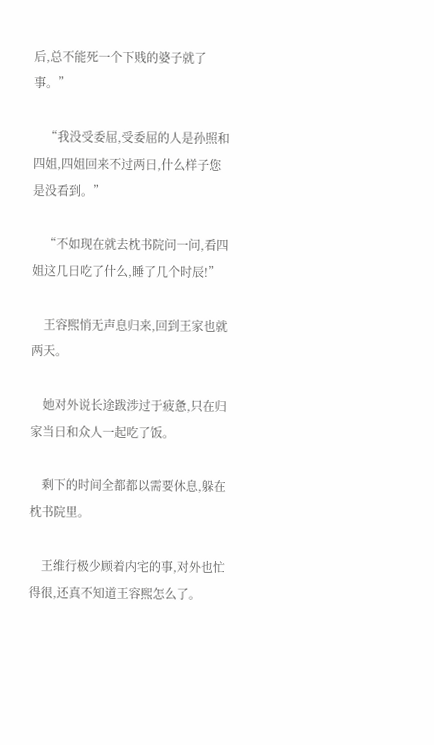后,总不能死一个下贱的婆子就了事。”

    “我没受委屈,受委屈的人是孙照和四姐,四姐回来不过两日,什么样子您是没看到。”

    “不如现在就去枕书院问一问,看四姐这几日吃了什么,睡了几个时辰!”

    王容熙悄无声息归来,回到王家也就两天。

    她对外说长途跋涉过于疲惫,只在归家当日和众人一起吃了饭。

    剩下的时间全都都以需要休息,躲在枕书院里。

    王维行极少顾着内宅的事,对外也忙得很,还真不知道王容熙怎么了。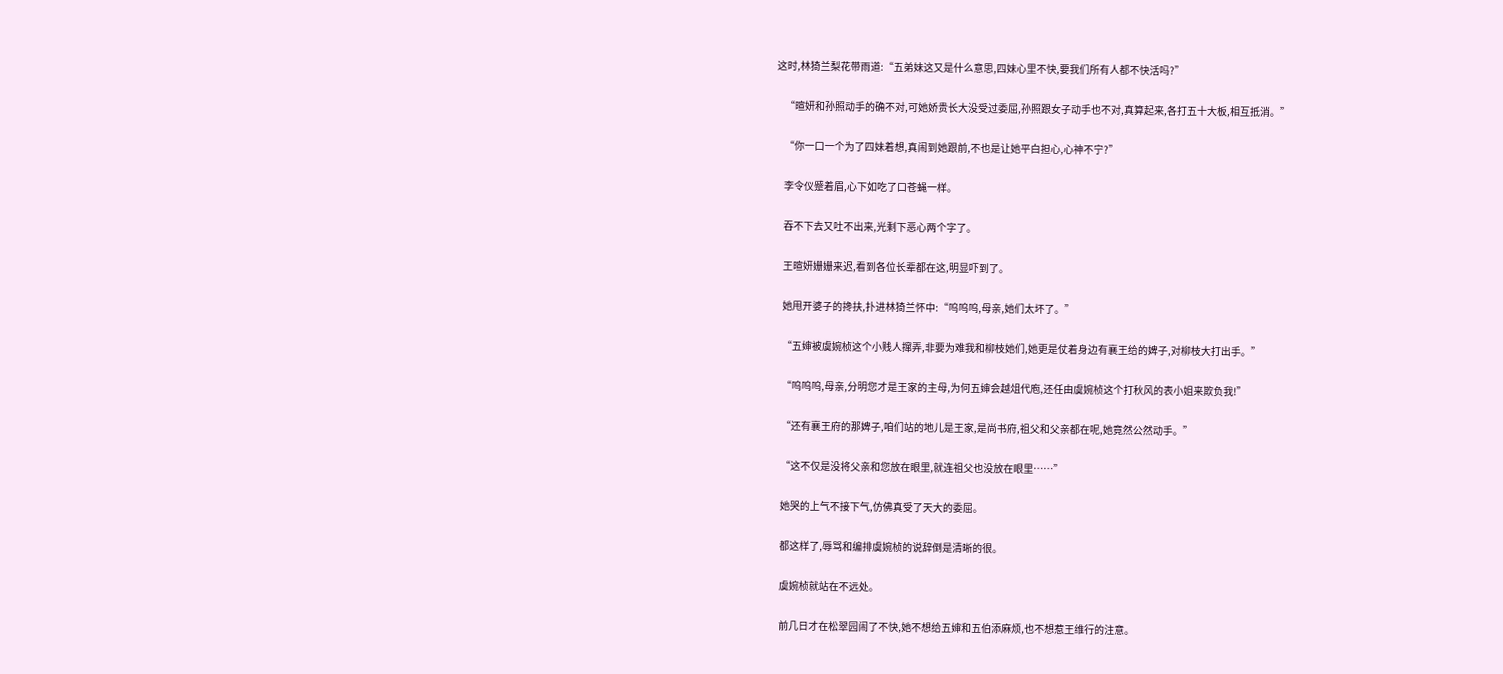这时,林猗兰梨花带雨道:“五弟妹这又是什么意思,四妹心里不快,要我们所有人都不快活吗?”

    “暄妍和孙照动手的确不对,可她娇贵长大没受过委屈,孙照跟女子动手也不对,真算起来,各打五十大板,相互抵消。”

    “你一口一个为了四妹着想,真闹到她跟前,不也是让她平白担心,心神不宁?”

    李令仪蹙着眉,心下如吃了口苍蝇一样。

    吞不下去又吐不出来,光剩下恶心两个字了。

    王暄妍姗姗来迟,看到各位长辈都在这,明显吓到了。

    她甩开婆子的搀扶,扑进林猗兰怀中:“呜呜呜,母亲,她们太坏了。”

    “五婶被虞婉桢这个小贱人撺弄,非要为难我和柳枝她们,她更是仗着身边有襄王给的婢子,对柳枝大打出手。”

    “呜呜呜,母亲,分明您才是王家的主母,为何五婶会越俎代庖,还任由虞婉桢这个打秋风的表小姐来欺负我!”

    “还有襄王府的那婢子,咱们站的地儿是王家,是尚书府,祖父和父亲都在呢,她竟然公然动手。”

    “这不仅是没将父亲和您放在眼里,就连祖父也没放在眼里……”

    她哭的上气不接下气,仿佛真受了天大的委屈。

    都这样了,辱骂和编排虞婉桢的说辞倒是清晰的很。

    虞婉桢就站在不远处。

    前几日才在松翠园闹了不快,她不想给五婶和五伯添麻烦,也不想惹王维行的注意。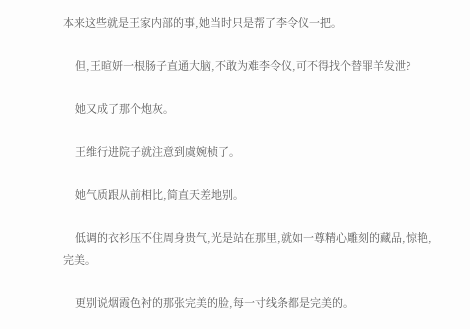本来这些就是王家内部的事,她当时只是帮了李令仪一把。

    但,王暄妍一根肠子直通大脑,不敢为难李令仪,可不得找个替罪羊发泄?

    她又成了那个炮灰。

    王维行进院子就注意到虞婉桢了。

    她气质跟从前相比,简直天差地别。

    低调的衣衫压不住周身贵气,光是站在那里,就如一尊精心雕刻的藏品,惊艳,完美。

    更别说烟霞色衬的那张完美的脸,每一寸线条都是完美的。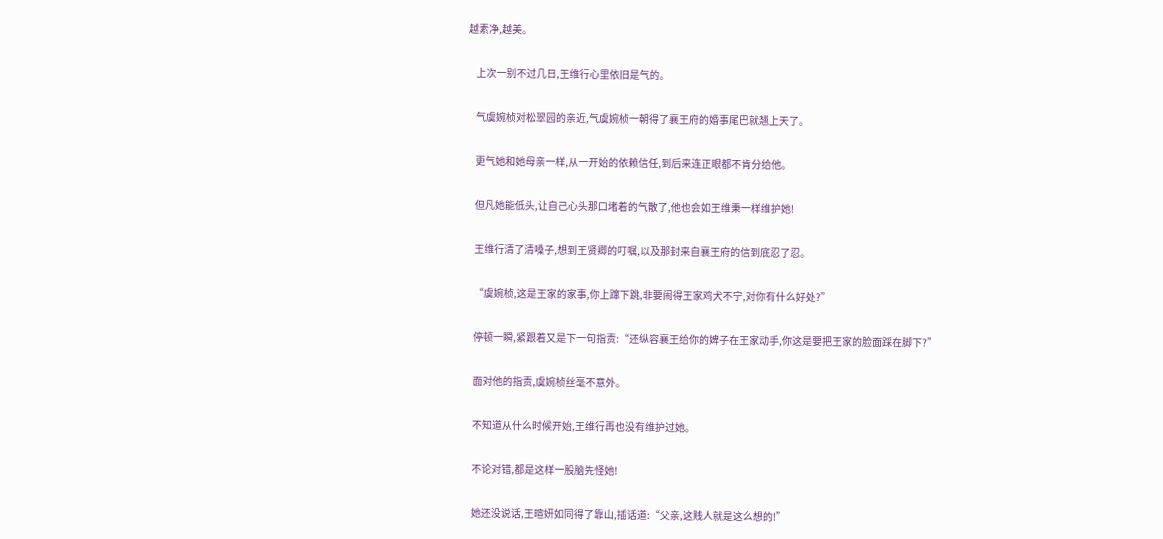越素净,越美。

    上次一别不过几日,王维行心里依旧是气的。

    气虞婉桢对松翠园的亲近,气虞婉桢一朝得了襄王府的婚事尾巴就翘上天了。

    更气她和她母亲一样,从一开始的依赖信任,到后来连正眼都不肯分给他。

    但凡她能低头,让自己心头那口堵着的气散了,他也会如王维秉一样维护她!

    王维行清了清嗓子,想到王贤卿的叮嘱,以及那封来自襄王府的信到底忍了忍。

    “虞婉桢,这是王家的家事,你上蹿下跳,非要闹得王家鸡犬不宁,对你有什么好处?”

    停顿一瞬,紧跟着又是下一句指责:“还纵容襄王给你的婢子在王家动手,你这是要把王家的脸面踩在脚下?”

    面对他的指责,虞婉桢丝毫不意外。

    不知道从什么时候开始,王维行再也没有维护过她。

    不论对错,都是这样一股脑先怪她!

    她还没说话,王暄妍如同得了靠山,插话道:“父亲,这贱人就是这么想的!”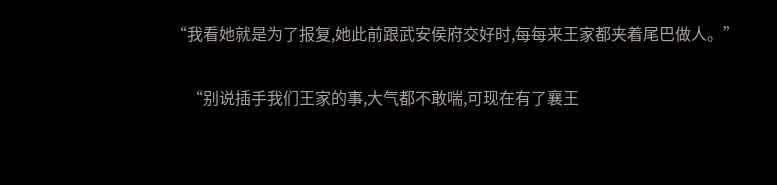“我看她就是为了报复,她此前跟武安侯府交好时,每每来王家都夹着尾巴做人。”

    “别说插手我们王家的事,大气都不敢喘,可现在有了襄王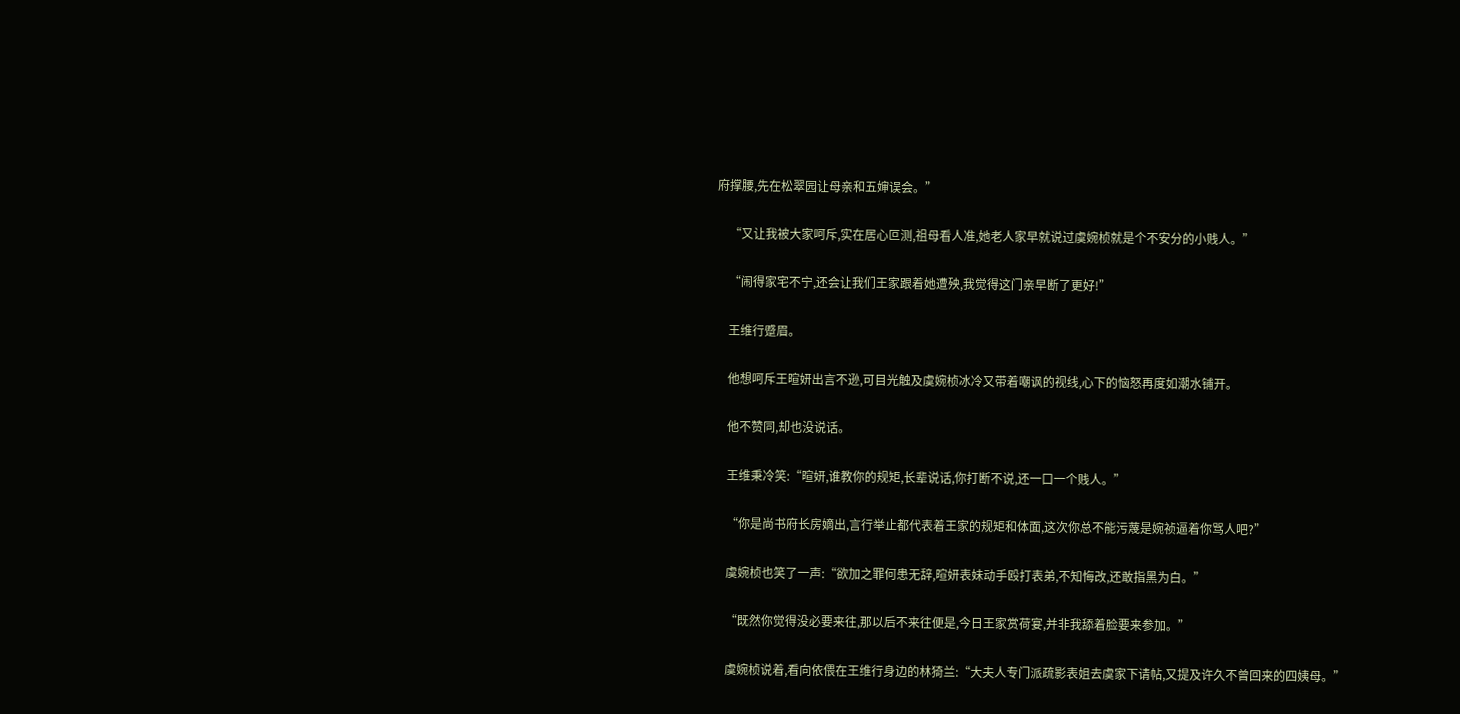府撑腰,先在松翠园让母亲和五婶误会。”

    “又让我被大家呵斥,实在居心叵测,祖母看人准,她老人家早就说过虞婉桢就是个不安分的小贱人。”

    “闹得家宅不宁,还会让我们王家跟着她遭殃,我觉得这门亲早断了更好!”

    王维行蹙眉。

    他想呵斥王暄妍出言不逊,可目光触及虞婉桢冰冷又带着嘲讽的视线,心下的恼怒再度如潮水铺开。

    他不赞同,却也没说话。

    王维秉冷笑:“暄妍,谁教你的规矩,长辈说话,你打断不说,还一口一个贱人。”

    “你是尚书府长房嫡出,言行举止都代表着王家的规矩和体面,这次你总不能污蔑是婉祯逼着你骂人吧?”

    虞婉桢也笑了一声:“欲加之罪何患无辞,暄妍表妹动手殴打表弟,不知悔改,还敢指黑为白。”

    “既然你觉得没必要来往,那以后不来往便是,今日王家赏荷宴,并非我舔着脸要来参加。”

    虞婉桢说着,看向依偎在王维行身边的林猗兰:“大夫人专门派疏影表姐去虞家下请帖,又提及许久不曾回来的四姨母。”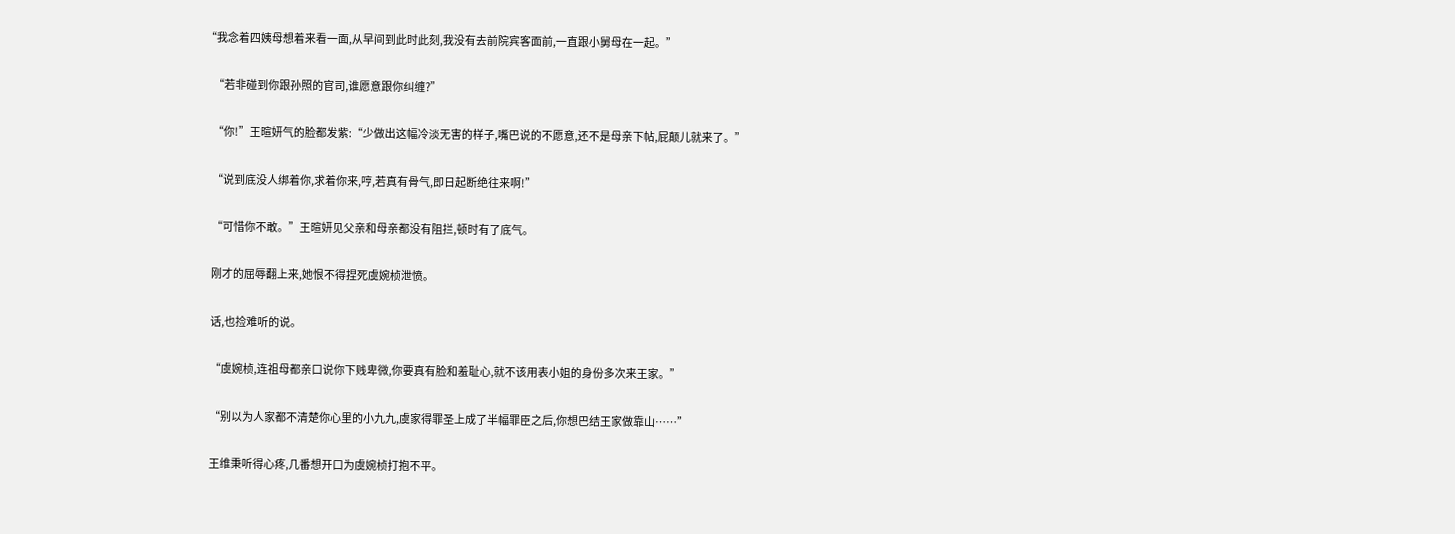“我念着四姨母想着来看一面,从早间到此时此刻,我没有去前院宾客面前,一直跟小舅母在一起。”

    “若非碰到你跟孙照的官司,谁愿意跟你纠缠?”

    “你!”王暄妍气的脸都发紫:“少做出这幅冷淡无害的样子,嘴巴说的不愿意,还不是母亲下帖,屁颠儿就来了。”

    “说到底没人绑着你,求着你来,哼,若真有骨气,即日起断绝往来啊!”

    “可惜你不敢。”王暄妍见父亲和母亲都没有阻拦,顿时有了底气。

    刚才的屈辱翻上来,她恨不得捏死虞婉桢泄愤。

    话,也捡难听的说。

    “虞婉桢,连祖母都亲口说你下贱卑微,你要真有脸和羞耻心,就不该用表小姐的身份多次来王家。”

    “别以为人家都不清楚你心里的小九九,虞家得罪圣上成了半幅罪臣之后,你想巴结王家做靠山……”

    王维秉听得心疼,几番想开口为虞婉桢打抱不平。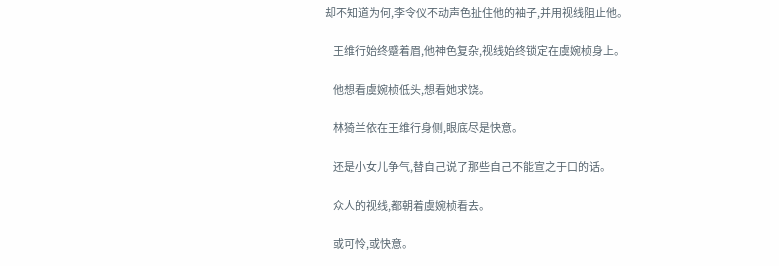却不知道为何,李令仪不动声色扯住他的袖子,并用视线阻止他。

    王维行始终蹙着眉,他神色复杂,视线始终锁定在虞婉桢身上。

    他想看虞婉桢低头,想看她求饶。

    林猗兰依在王维行身侧,眼底尽是快意。

    还是小女儿争气,替自己说了那些自己不能宣之于口的话。

    众人的视线,都朝着虞婉桢看去。

    或可怜,或快意。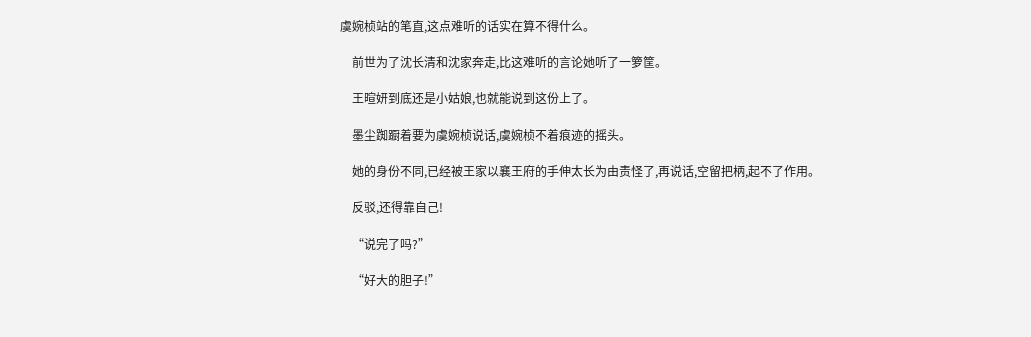虞婉桢站的笔直,这点难听的话实在算不得什么。

    前世为了沈长清和沈家奔走,比这难听的言论她听了一箩筐。

    王暄妍到底还是小姑娘,也就能说到这份上了。

    墨尘踟蹰着要为虞婉桢说话,虞婉桢不着痕迹的摇头。

    她的身份不同,已经被王家以襄王府的手伸太长为由责怪了,再说话,空留把柄,起不了作用。

    反驳,还得靠自己!

    “说完了吗?”

    “好大的胆子!”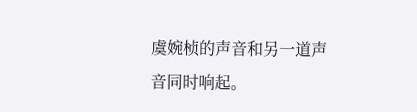虞婉桢的声音和另一道声音同时响起。